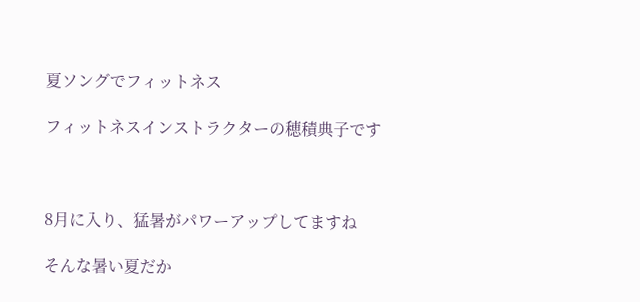夏ソングでフィットネス

フィットネスインストラクターの穂積典子です



8月に入り、猛暑がパワーアップしてますね

そんな暑い夏だか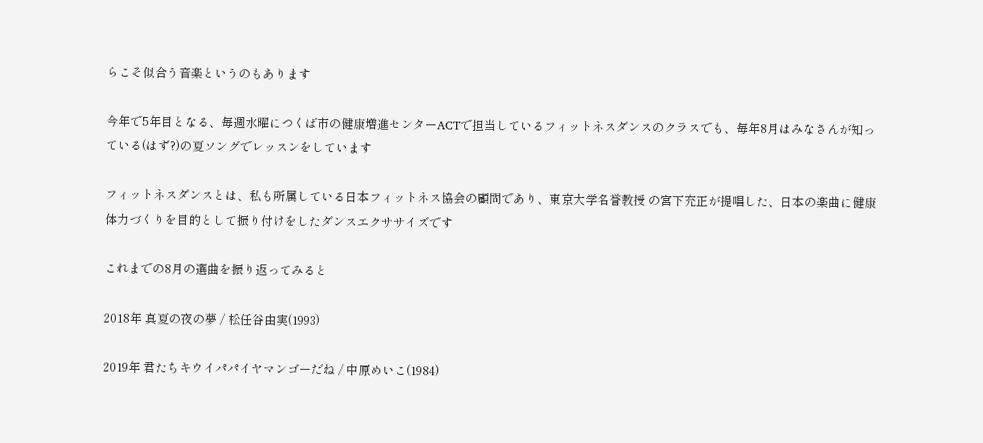らこそ似合う音楽というのもあります

今年で5年目となる、毎週水曜につくば市の健康増進センターACTで担当しているフィットネスダンスのクラスでも、毎年8月はみなさんが知っている(はず?)の夏ソングでレッスンをしています

フィットネスダンスとは、私も所属している日本フィットネス協会の顧問であり、東京大学名誉教授 の宮下充正が提唱した、日本の楽曲に健康体力づくりを目的として振り付けをしたダンスエクササイズです

これまでの8月の選曲を振り返ってみると

2018年 真夏の夜の夢 / 松任谷由実(1993)

2019年 君たちキウイパパイヤマンゴーだね / 中原めいこ(1984)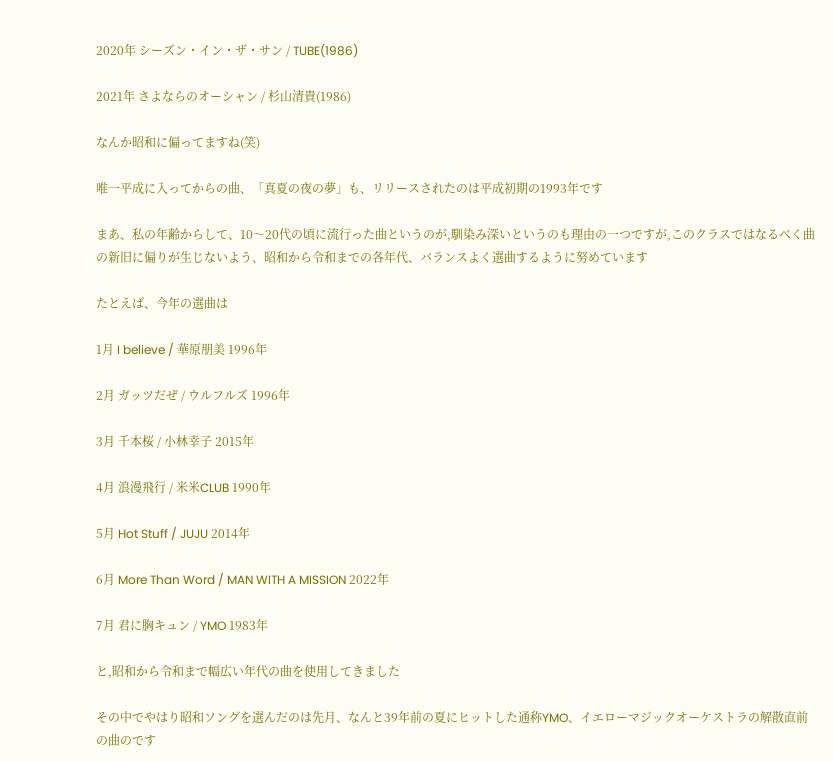2020年 シーズン・イン・ザ・サン / TUBE(1986)

2021年 さよならのオーシャン / 杉山清貴(1986)

なんか昭和に偏ってますね(笑)

唯一平成に入ってからの曲、「真夏の夜の夢」も、リリースされたのは平成初期の1993年です

まあ、私の年齢からして、10〜20代の頃に流行った曲というのが,馴染み深いというのも理由の一つですが,このクラスではなるべく曲の新旧に偏りが生じないよう、昭和から令和までの各年代、バランスよく選曲するように努めています

たとえば、今年の選曲は

1月 I believe / 華原朋美 1996年

2月 ガッツだぜ / ウルフルズ 1996年

3月 千本桜 / 小林幸子 2015年

4月 浪漫飛行 / 米米CLUB 1990年

5月 Hot Stuff / JUJU 2014年

6月 More Than Word / MAN WITH A MISSION 2022年

7月 君に胸キュン / YMO 1983年

と,昭和から令和まで幅広い年代の曲を使用してきました

その中でやはり昭和ソングを選んだのは先月、なんと39年前の夏にヒットした通称YMO、イエローマジックオーケストラの解散直前の曲のです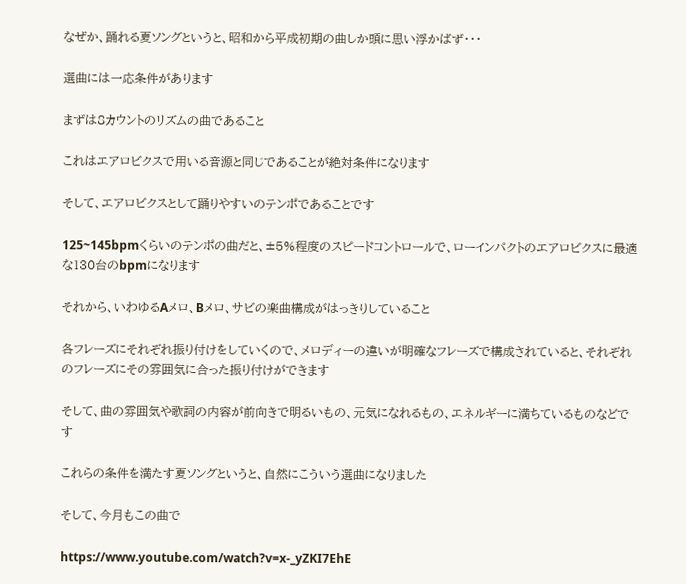なぜか、踊れる夏ソングというと、昭和から平成初期の曲しか頭に思い浮かばず・・・

選曲には一応条件があります

まずは8カウントのリズムの曲であること

これはエアロビクスで用いる音源と同じであることが絶対条件になります

そして、エアロビクスとして踊りやすいのテンポであることです

125~145bpmくらいのテンポの曲だと、±5%程度のスピードコントロールで、ローインパクトのエアロビクスに最適な130台のbpmになります

それから、いわゆるAメロ、Bメロ、サビの楽曲構成がはっきりしていること

各フレーズにそれぞれ振り付けをしていくので、メロディーの違いが明確なフレーズで構成されていると、それぞれのフレーズにその雰囲気に合った振り付けができます

そして、曲の雰囲気や歌詞の内容が前向きで明るいもの、元気になれるもの、エネルギーに満ちているものなどです

これらの条件を満たす夏ソングというと、自然にこういう選曲になりました

そして、今月もこの曲で

https://www.youtube.com/watch?v=x-_yZKI7EhE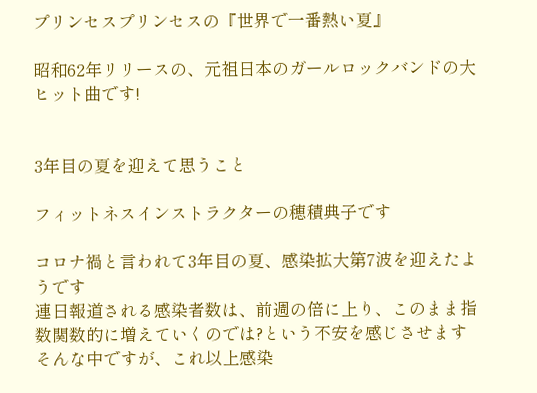プリンセスプリンセスの『世界で一番熱い夏』

昭和62年リリースの、元祖日本のガールロックバンドの大ヒット曲です!


3年目の夏を迎えて思うこと

フィットネスインストラクターの穂積典子です

コロナ禍と言われて3年目の夏、感染拡大第7波を迎えたようです
連日報道される感染者数は、前週の倍に上り、このまま指数関数的に増えていくのでは?という不安を感じさせます
そんな中ですが、これ以上感染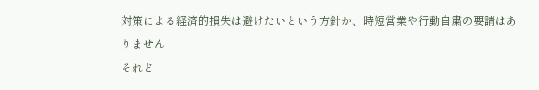対策による経済的損失は避けたいという方針か、時短営業や行動自粛の要請はありません
それど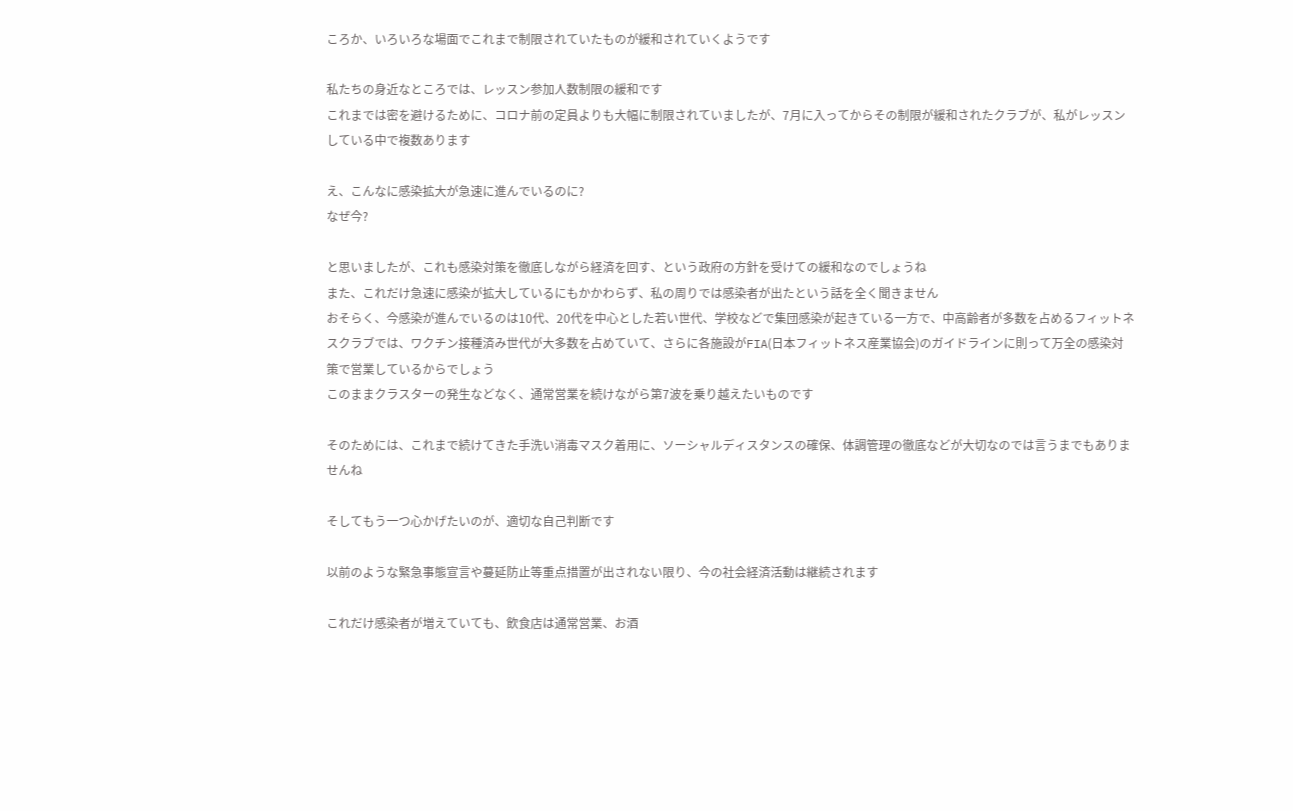ころか、いろいろな場面でこれまで制限されていたものが緩和されていくようです

私たちの身近なところでは、レッスン参加人数制限の緩和です
これまでは密を避けるために、コロナ前の定員よりも大幅に制限されていましたが、7月に入ってからその制限が緩和されたクラブが、私がレッスンしている中で複数あります

え、こんなに感染拡大が急速に進んでいるのに?
なぜ今?

と思いましたが、これも感染対策を徹底しながら経済を回す、という政府の方針を受けての緩和なのでしょうね
また、これだけ急速に感染が拡大しているにもかかわらず、私の周りでは感染者が出たという話を全く聞きません
おそらく、今感染が進んでいるのは10代、20代を中心とした若い世代、学校などで集団感染が起きている一方で、中高齢者が多数を占めるフィットネスクラブでは、ワクチン接種済み世代が大多数を占めていて、さらに各施設がFIA(日本フィットネス産業協会)のガイドラインに則って万全の感染対策で営業しているからでしょう
このままクラスターの発生などなく、通常営業を続けながら第7波を乗り越えたいものです

そのためには、これまで続けてきた手洗い消毒マスク着用に、ソーシャルディスタンスの確保、体調管理の徹底などが大切なのでは言うまでもありませんね

そしてもう一つ心かげたいのが、適切な自己判断です

以前のような緊急事態宣言や蔓延防止等重点措置が出されない限り、今の社会経済活動は継続されます

これだけ感染者が増えていても、飲食店は通常営業、お酒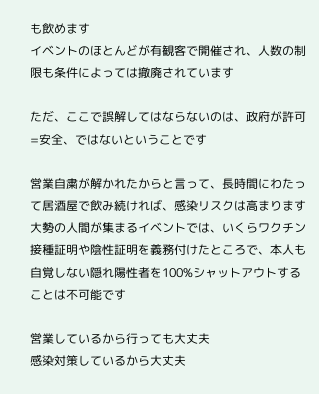も飲めます
イベントのほとんどが有観客で開催され、人数の制限も条件によっては撤廃されています

ただ、ここで誤解してはならないのは、政府が許可=安全、ではないということです

営業自粛が解かれたからと言って、長時間にわたって居酒屋で飲み続ければ、感染リスクは高まります
大勢の人間が集まるイベントでは、いくらワクチン接種証明や陰性証明を義務付けたところで、本人も自覚しない隠れ陽性者を100%シャットアウトすることは不可能です

営業しているから行っても大丈夫
感染対策しているから大丈夫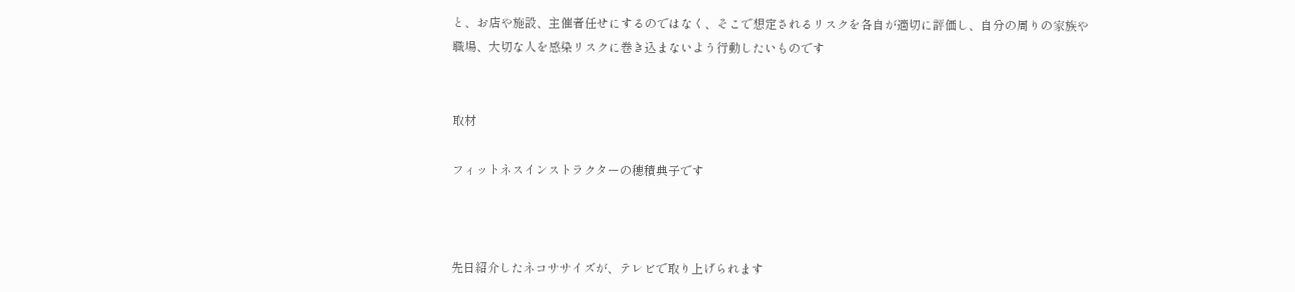と、お店や施設、主催者任せにするのではなく、そこで想定されるリスクを各自が適切に評価し、自分の周りの家族や職場、大切な人を感染リスクに巻き込まないよう行動したいものです


取材

フィットネスインストラクターの穂積典子です



先日紹介したネコササイズが、テレビで取り上げられます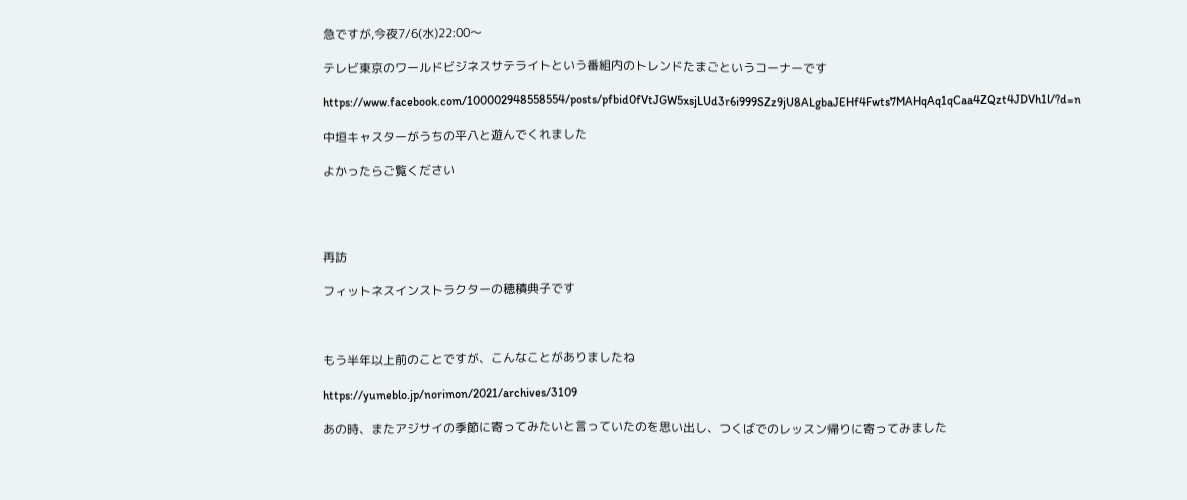急ですが,今夜7/6(水)22:00〜

テレビ東京のワールドビジネスサテライトという番組内のトレンドたまごというコーナーです

https://www.facebook.com/100002948558554/posts/pfbid0fVtJGW5xsjLUd3r6i999SZz9jU8ALgbaJEHf4Fwts7MAHqAq1qCaa4ZQzt4JDVh1l/?d=n

中垣キャスターがうちの平八と遊んでくれました

よかったらご覧ください




再訪

フィットネスインストラクターの穂積典子です



もう半年以上前のことですが、こんなことがありましたね

https://yumeblo.jp/norimon/2021/archives/3109

あの時、またアジサイの季節に寄ってみたいと言っていたのを思い出し、つくばでのレッスン帰りに寄ってみました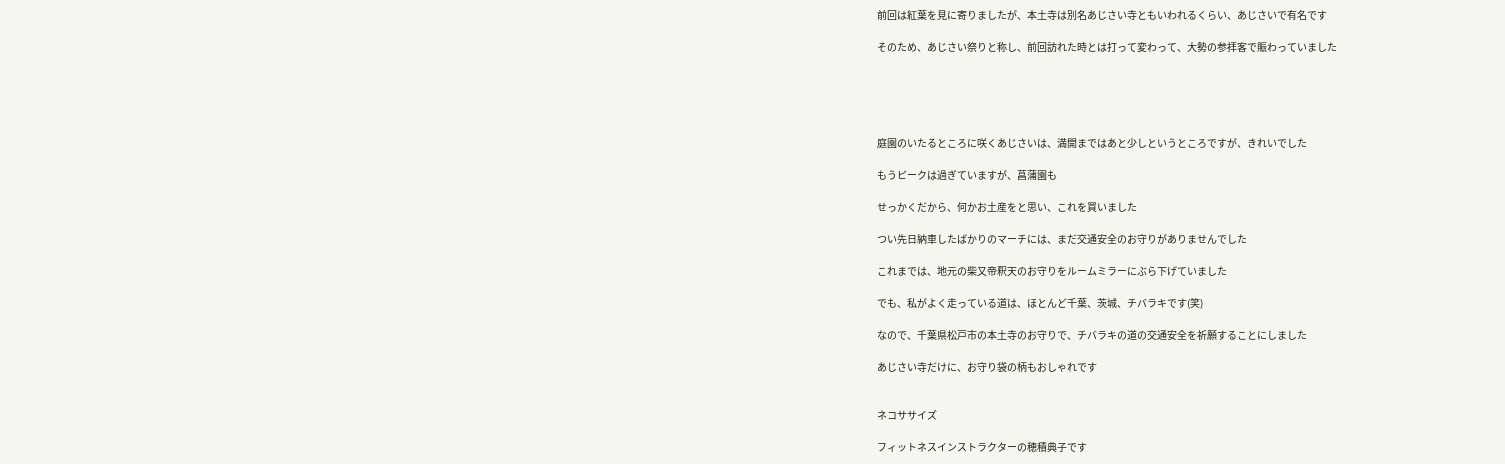前回は紅葉を見に寄りましたが、本土寺は別名あじさい寺ともいわれるくらい、あじさいで有名です

そのため、あじさい祭りと称し、前回訪れた時とは打って変わって、大勢の参拝客で賑わっていました





庭園のいたるところに咲くあじさいは、満開まではあと少しというところですが、きれいでした

もうピークは過ぎていますが、菖蒲園も

せっかくだから、何かお土産をと思い、これを買いました

つい先日納車したばかりのマーチには、まだ交通安全のお守りがありませんでした

これまでは、地元の柴又帝釈天のお守りをルームミラーにぶら下げていました

でも、私がよく走っている道は、ほとんど千葉、茨城、チバラキです(笑)

なので、千葉県松戸市の本土寺のお守りで、チバラキの道の交通安全を祈願することにしました

あじさい寺だけに、お守り袋の柄もおしゃれです


ネコササイズ

フィットネスインストラクターの穂積典子です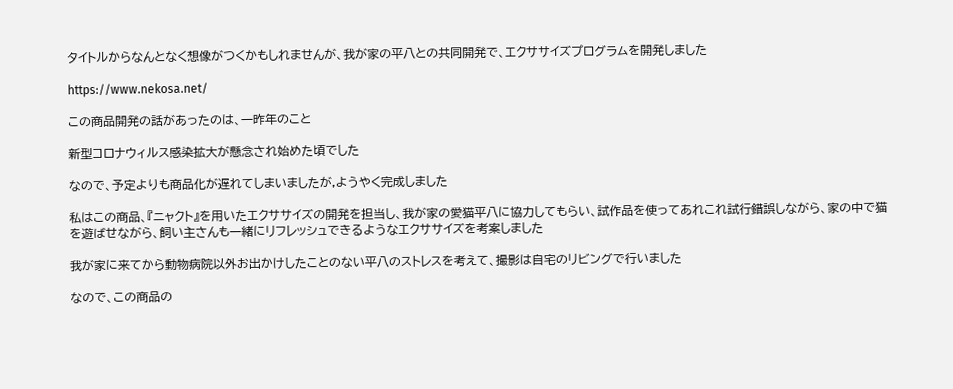タイトルからなんとなく想像がつくかもしれませんが、我が家の平八との共同開発で、エクササイズプログラムを開発しました

https://www.nekosa.net/

この商品開発の話があったのは、一昨年のこと

新型コロナウィルス感染拡大が懸念され始めた頃でした

なので、予定よりも商品化が遅れてしまいましたが,ようやく完成しました

私はこの商品、『ニャクト』を用いたエクササイズの開発を担当し、我が家の愛猫平八に協力してもらい、試作品を使ってあれこれ試行錯誤しながら、家の中で猫を遊ばせながら、飼い主さんも一緒にリフレッシュできるようなエクササイズを考案しました

我が家に来てから動物病院以外お出かけしたことのない平八のストレスを考えて、撮影は自宅のリビングで行いました

なので、この商品の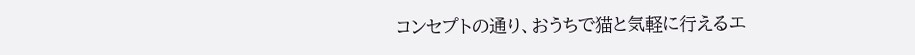コンセプトの通り、おうちで猫と気軽に行えるエ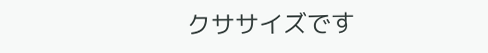クササイズです